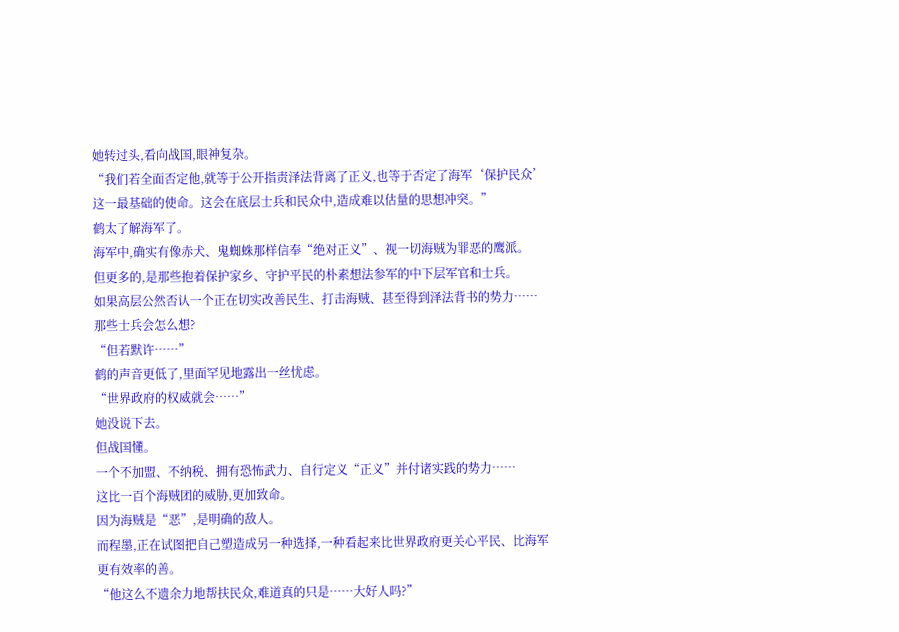她转过头,看向战国,眼神复杂。
“我们若全面否定他,就等于公开指责泽法背离了正义,也等于否定了海军‘保护民众’这一最基础的使命。这会在底层士兵和民众中,造成难以估量的思想冲突。”
鹤太了解海军了。
海军中,确实有像赤犬、鬼蜘蛛那样信奉“绝对正义”、视一切海贼为罪恶的鹰派。
但更多的,是那些抱着保护家乡、守护平民的朴素想法参军的中下层军官和士兵。
如果高层公然否认一个正在切实改善民生、打击海贼、甚至得到泽法背书的势力……
那些士兵会怎么想?
“但若默许……”
鹤的声音更低了,里面罕见地露出一丝忧虑。
“世界政府的权威就会……”
她没说下去。
但战国懂。
一个不加盟、不纳税、拥有恐怖武力、自行定义“正义”并付诸实践的势力……
这比一百个海贼团的威胁,更加致命。
因为海贼是“恶”,是明确的敌人。
而程墨,正在试图把自己塑造成另一种选择,一种看起来比世界政府更关心平民、比海军更有效率的善。
“他这么不遗余力地帮扶民众,难道真的只是……大好人吗?”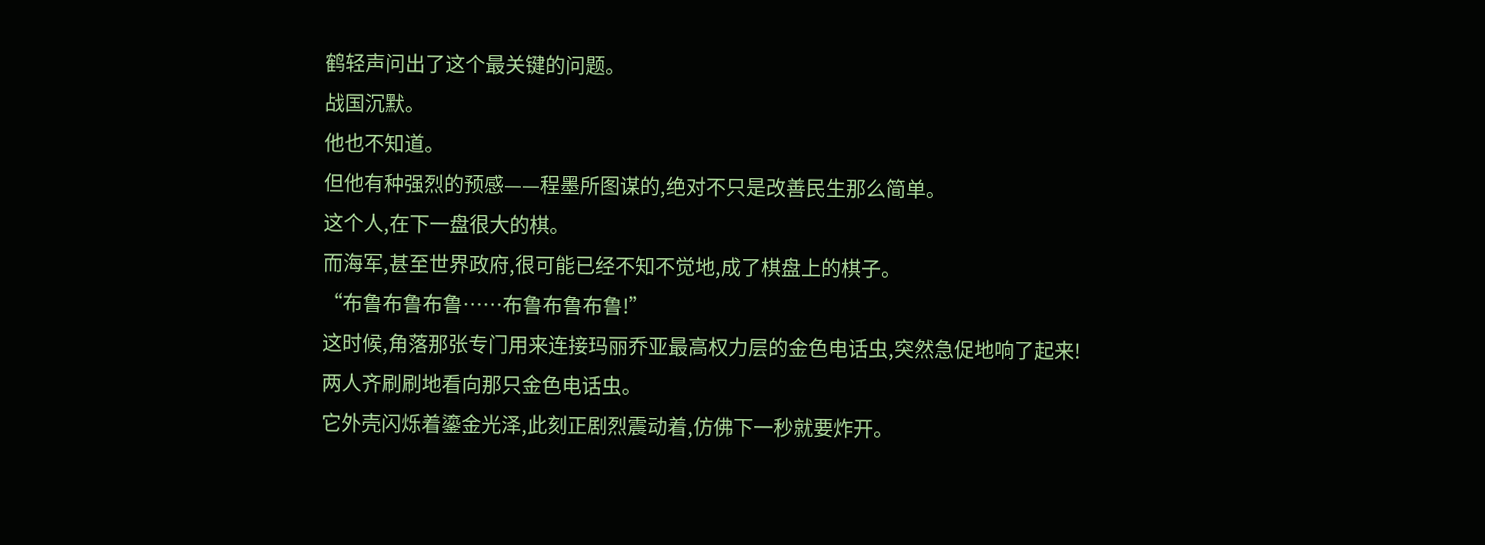鹤轻声问出了这个最关键的问题。
战国沉默。
他也不知道。
但他有种强烈的预感——程墨所图谋的,绝对不只是改善民生那么简单。
这个人,在下一盘很大的棋。
而海军,甚至世界政府,很可能已经不知不觉地,成了棋盘上的棋子。
“布鲁布鲁布鲁……布鲁布鲁布鲁!”
这时候,角落那张专门用来连接玛丽乔亚最高权力层的金色电话虫,突然急促地响了起来!
两人齐刷刷地看向那只金色电话虫。
它外壳闪烁着鎏金光泽,此刻正剧烈震动着,仿佛下一秒就要炸开。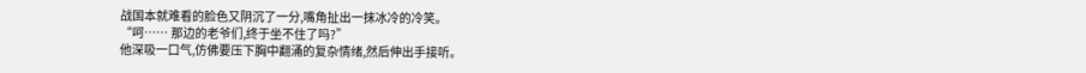战国本就难看的脸色又阴沉了一分,嘴角扯出一抹冰冷的冷笑。
“呵…… 那边的老爷们,终于坐不住了吗?”
他深吸一口气,仿佛要压下胸中翻涌的复杂情绪,然后伸出手接听。